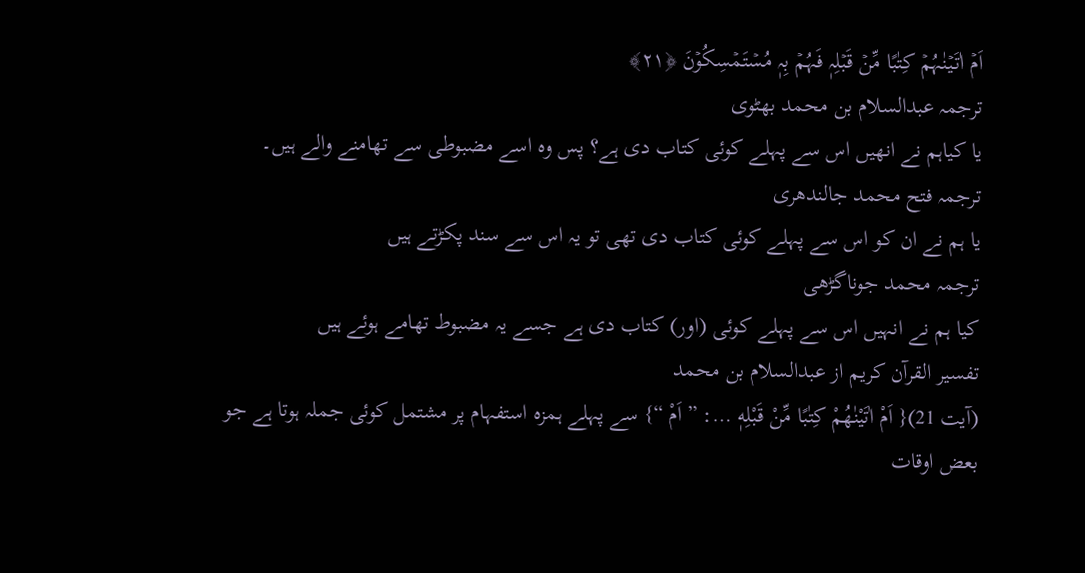اَمۡ اٰتَیۡنٰہُمۡ کِتٰبًا مِّنۡ قَبۡلِہٖ فَہُمۡ بِہٖ مُسۡتَمۡسِکُوۡنَ ﴿۲۱﴾
ترجمہ عبدالسلام بن محمد بھٹوی
یا کیاہم نے انھیں اس سے پہلے کوئی کتاب دی ہے؟ پس وہ اسے مضبوطی سے تھامنے والے ہیں۔
ترجمہ فتح محمد جالندھری
یا ہم نے ان کو اس سے پہلے کوئی کتاب دی تھی تو یہ اس سے سند پکڑتے ہیں
ترجمہ محمد جوناگڑھی
کیا ہم نے انہیں اس سے پہلے کوئی (اور) کتاب دی ہے جسے یہ مضبوط تھامے ہوئے ہیں
تفسیر القرآن کریم از عبدالسلام بن محمد
(آیت 21){ اَمْ اٰتَيْنٰهُمْ كِتٰبًا مِّنْ قَبْلِهٖ …: ” اَمْ “} سے پہلے ہمزہ استفہام پر مشتمل کوئی جملہ ہوتا ہے جو بعض اوقات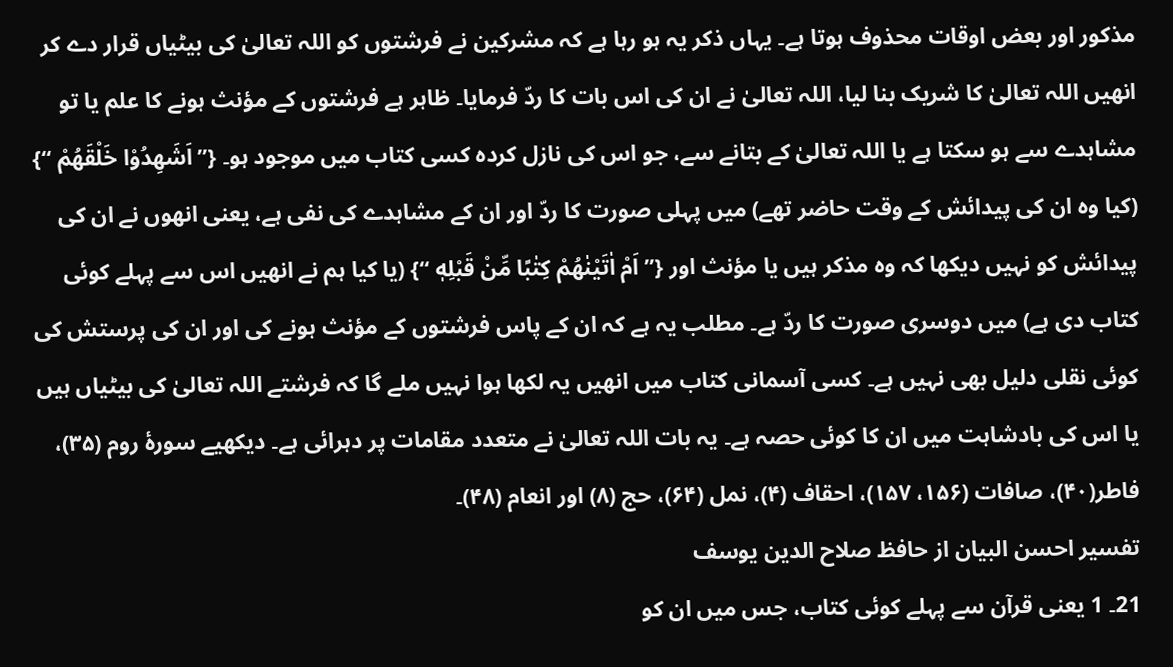مذکور اور بعض اوقات محذوف ہوتا ہے۔ یہاں ذکر یہ ہو رہا ہے کہ مشرکین نے فرشتوں کو اللہ تعالیٰ کی بیٹیاں قرار دے کر انھیں اللہ تعالیٰ کا شریک بنا لیا، اللہ تعالیٰ نے ان کی اس بات کا ردّ فرمایا۔ ظاہر ہے فرشتوں کے مؤنث ہونے کا علم یا تو مشاہدے سے ہو سکتا ہے یا اللہ تعالیٰ کے بتانے سے، جو اس کی نازل کردہ کسی کتاب میں موجود ہو۔ {” اَشَهِدُوْا خَلْقَهُمْ “} (کیا وہ ان کی پیدائش کے وقت حاضر تھے) میں پہلی صورت کا ردّ اور ان کے مشاہدے کی نفی ہے، یعنی انھوں نے ان کی پیدائش کو نہیں دیکھا کہ وہ مذکر ہیں یا مؤنث اور {” اَمْ اٰتَيْنٰهُمْ كِتٰبًا مِّنْ قَبْلِهٖ “} (یا کیا ہم نے انھیں اس سے پہلے کوئی کتاب دی ہے) میں دوسری صورت کا ردّ ہے۔ مطلب یہ ہے کہ ان کے پاس فرشتوں کے مؤنث ہونے کی اور ان کی پرستش کی کوئی نقلی دلیل بھی نہیں ہے۔ کسی آسمانی کتاب میں انھیں یہ لکھا ہوا نہیں ملے گا کہ فرشتے اللہ تعالیٰ کی بیٹیاں ہیں یا اس کی بادشاہت میں ان کا کوئی حصہ ہے۔ یہ بات اللہ تعالیٰ نے متعدد مقامات پر دہرائی ہے۔ دیکھیے سورۂ روم (۳۵)، فاطر(۴۰)، صافات (۱۵۶، ۱۵۷)، احقاف (۴)، نمل (۶۴)، حج (۸) اور انعام (۴۸)۔
تفسیر احسن البیان از حافظ صلاح الدین یوسف
21۔ 1 یعنی قرآن سے پہلے کوئی کتاب، جس میں ان کو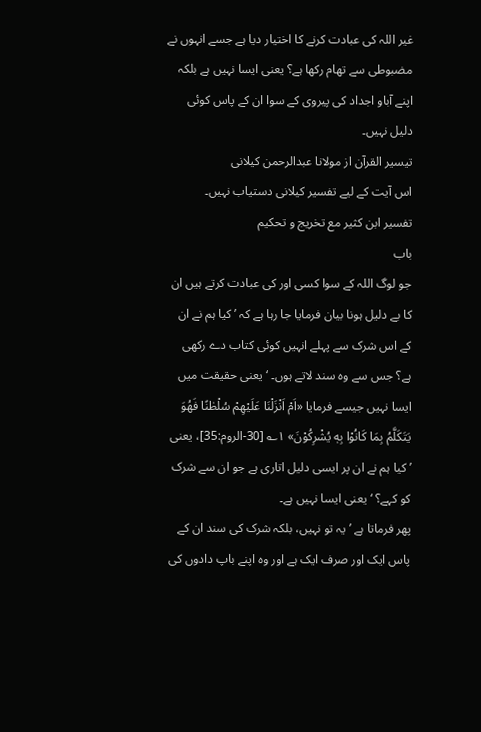غیر اللہ کی عبادت کرنے کا اختیار دیا ہے جسے انہوں نے مضبوطی سے تھام رکھا ہے؟ یعنی ایسا نہیں ہے بلکہ اپنے آباو اجداد کی پیروی کے سوا ان کے پاس کوئی دلیل نہیں۔
تيسير القرآن از مولانا عبدالرحمن کیلانی
اس آیت کے لیے تفسیر کیلانی دستیاب نہیں۔
تفسیر ابن کثیر مع تخریج و تحکیم
باب
جو لوگ اللہ کے سوا کسی اور کی عبادت کرتے ہیں ان کا بے دلیل ہونا بیان فرمایا جا رہا ہے کہ ’ کیا ہم نے ان کے اس شرک سے پہلے انہیں کوئی کتاب دے رکھی ہے؟ جس سے وہ سند لاتے ہوں۔ ‘ یعنی حقیقت میں ایسا نہیں جیسے فرمایا «اَمْ اَنْزَلْنَا عَلَيْهِمْ سُلْطٰنًا فَهُوَ يَتَكَلَّمُ بِمَا كَانُوْا بِهٖ يُشْرِكُوْنَ» ۱؎ [30-الروم:35]، یعنی ’ کیا ہم نے ان پر ایسی دلیل اتاری ہے جو ان سے شرک کو کہے؟ ‘ یعنی ایسا نہیں ہے۔
پھر فرماتا ہے ’ یہ تو نہیں، بلکہ شرک کی سند ان کے پاس ایک اور صرف ایک ہے اور وہ اپنے باپ دادوں کی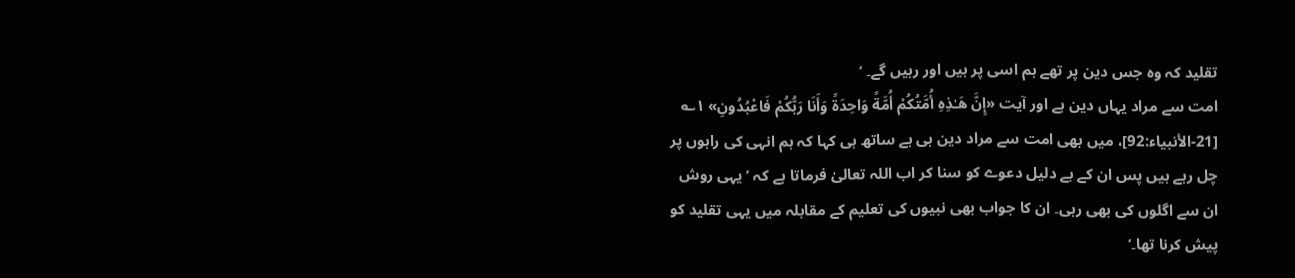تقلید کہ وہ جس دین پر تھے ہم اسی پر ہیں اور رہیں گے۔ ‘
امت سے مراد یہاں دین ہے اور آیت «إِنَّ هَـٰذِهِ أُمَّتُكُمْ أُمَّةً وَاحِدَةً وَأَنَا رَبُّكُمْ فَاعْبُدُونِ» ۱؎ [21-الأنبياء:92]، میں بھی امت سے مراد دین ہی ہے ساتھ ہی کہا کہ ہم انہی کی راہوں پر چل رہے ہیں پس ان کے بے دلیل دعوے کو سنا کر اب اللہ تعالیٰ فرماتا ہے کہ ’ یہی روش ان سے اگلوں کی بھی رہی۔ ان کا جواب بھی نبیوں کی تعلیم کے مقابلہ میں یہی تقلید کو پیش کرنا تھا۔‘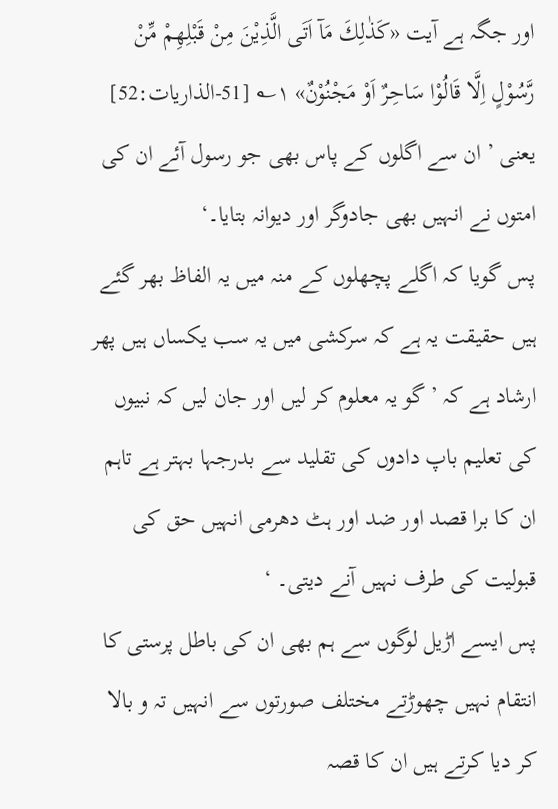اور جگہ ہے آیت «كَذٰلِكَ مَآ اَتَى الَّذِيْنَ مِنْ قَبْلِهِمْ مِّنْ رَّسُوْلٍ اِلَّا قَالُوْا سَاحِرٌ اَوْ مَجْنُوْنٌ» ۱؎ [51-الذاريات:52] یعنی ’ ان سے اگلوں کے پاس بھی جو رسول آئے ان کی امتوں نے انہیں بھی جادوگر اور دیوانہ بتایا۔‘
پس گویا کہ اگلے پچھلوں کے منہ میں یہ الفاظ بھر گئے ہیں حقیقت یہ ہے کہ سرکشی میں یہ سب یکساں ہیں پھر ارشاد ہے کہ ’ گو یہ معلوم کر لیں اور جان لیں کہ نبیوں کی تعلیم باپ دادوں کی تقلید سے بدرجہا بہتر ہے تاہم ان کا برا قصد اور ضد اور ہٹ دھرمی انہیں حق کی قبولیت کی طرف نہیں آنے دیتی۔ ‘
پس ایسے اڑیل لوگوں سے ہم بھی ان کی باطل پرستی کا انتقام نہیں چھوڑتے مختلف صورتوں سے انہیں تہ و بالا کر دیا کرتے ہیں ان کا قصہ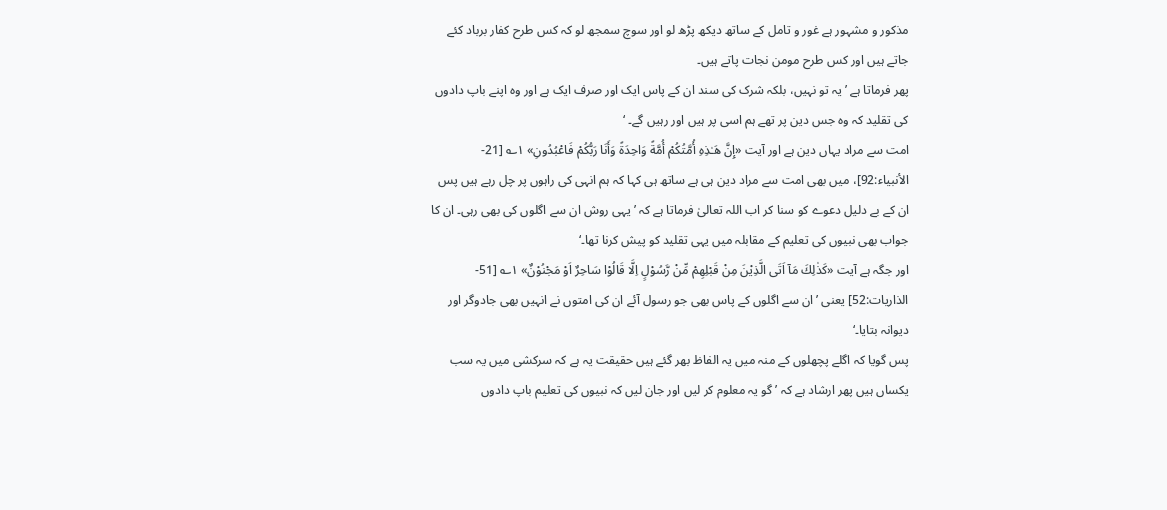مذکور و مشہور ہے غور و تامل کے ساتھ دیکھ پڑھ لو اور سوچ سمجھ لو کہ کس طرح کفار برباد کئے جاتے ہیں اور کس طرح مومن نجات پاتے ہیں۔
پھر فرماتا ہے ’ یہ تو نہیں، بلکہ شرک کی سند ان کے پاس ایک اور صرف ایک ہے اور وہ اپنے باپ دادوں کی تقلید کہ وہ جس دین پر تھے ہم اسی پر ہیں اور رہیں گے۔ ‘
امت سے مراد یہاں دین ہے اور آیت «إِنَّ هَـٰذِهِ أُمَّتُكُمْ أُمَّةً وَاحِدَةً وَأَنَا رَبُّكُمْ فَاعْبُدُونِ» ۱؎ [21-الأنبياء:92]، میں بھی امت سے مراد دین ہی ہے ساتھ ہی کہا کہ ہم انہی کی راہوں پر چل رہے ہیں پس ان کے بے دلیل دعوے کو سنا کر اب اللہ تعالیٰ فرماتا ہے کہ ’ یہی روش ان سے اگلوں کی بھی رہی۔ ان کا جواب بھی نبیوں کی تعلیم کے مقابلہ میں یہی تقلید کو پیش کرنا تھا۔‘
اور جگہ ہے آیت «كَذٰلِكَ مَآ اَتَى الَّذِيْنَ مِنْ قَبْلِهِمْ مِّنْ رَّسُوْلٍ اِلَّا قَالُوْا سَاحِرٌ اَوْ مَجْنُوْنٌ» ۱؎ [51-الذاريات:52] یعنی ’ ان سے اگلوں کے پاس بھی جو رسول آئے ان کی امتوں نے انہیں بھی جادوگر اور دیوانہ بتایا۔‘
پس گویا کہ اگلے پچھلوں کے منہ میں یہ الفاظ بھر گئے ہیں حقیقت یہ ہے کہ سرکشی میں یہ سب یکساں ہیں پھر ارشاد ہے کہ ’ گو یہ معلوم کر لیں اور جان لیں کہ نبیوں کی تعلیم باپ دادوں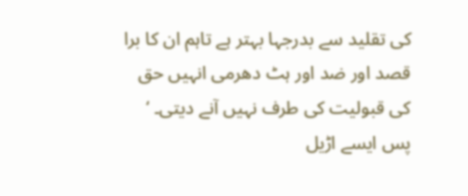کی تقلید سے بدرجہا بہتر ہے تاہم ان کا برا قصد اور ضد اور ہٹ دھرمی انہیں حق کی قبولیت کی طرف نہیں آنے دیتی۔ ‘
پس ایسے اڑیل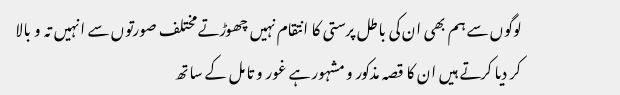لوگوں سے ہم بھی ان کی باطل پرستی کا انتقام نہیں چھوڑتے مختلف صورتوں سے انہیں تہ و بالا کر دیا کرتے ہیں ان کا قصہ مذکور و مشہور ہے غور و تامل کے ساتھ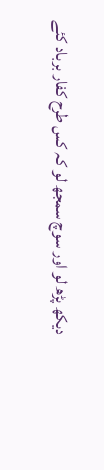دیکھ پڑھ لو اور سوچ سمجھ لو کہ کس طرح کفار برباد کئے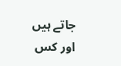جاتے ہیں اور کس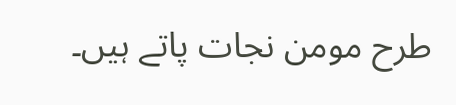طرح مومن نجات پاتے ہیں۔